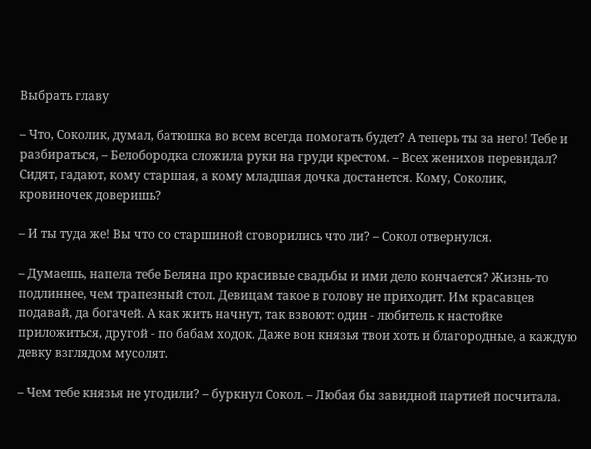Выбрать главу

– Что, Соколик, думал, батюшка во всем всегда помогать будет? А теперь ты за него! Тебе и разбираться, – Белобородка сложила руки на груди крестом. – Всех женихов перевидал? Сидят, гадают, кому старшая, а кому младшая дочка достанется. Кому, Соколик, кровиночек доверишь?

– И ты туда же! Вы что со старшиной сговорились что ли? – Сокол отвернулся.

– Думаешь, напела тебе Беляна про красивые свадьбы и ими дело кончается? Жизнь-то подлиннее, чем трапезный стол. Девицам такое в голову не приходит. Им красавцев подавай, да богачей. А как жить начнут, так взвоют: один - любитель к настойке приложиться, другой - по бабам ходок. Даже вон князья твои хоть и благородные, а каждую девку взглядом мусолят.

– Чем тебе князья не угодили? – буркнул Сокол. – Любая бы завидной партией посчитала.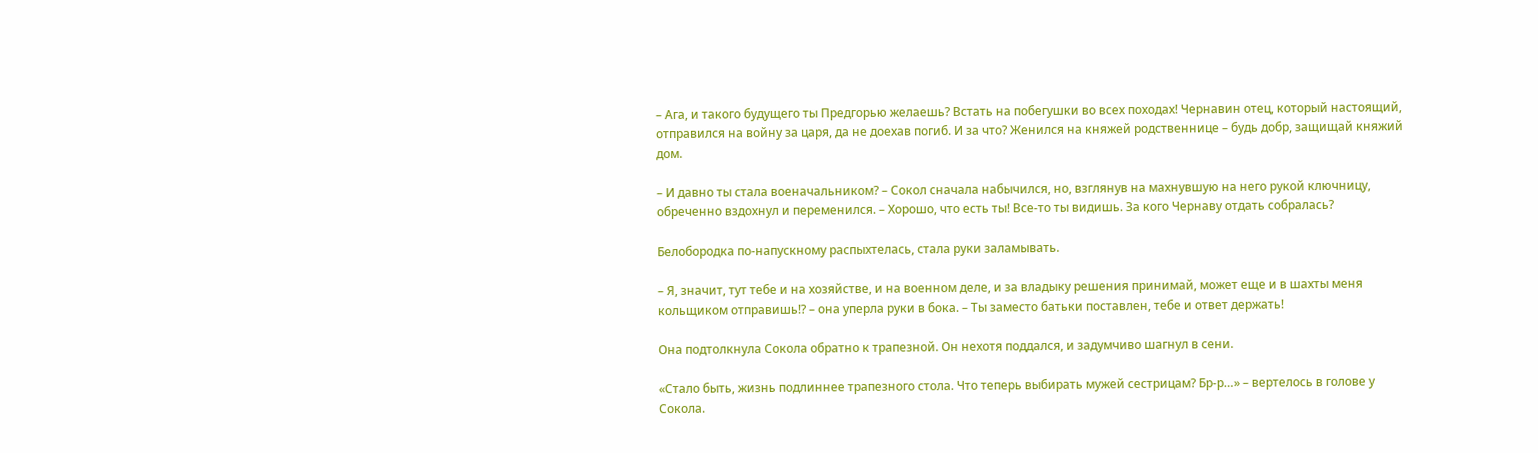– Ага, и такого будущего ты Предгорью желаешь? Встать на побегушки во всех походах! Чернавин отец, который настоящий, отправился на войну за царя, да не доехав погиб. И за что? Женился на княжей родственнице – будь добр, защищай княжий дом.

– И давно ты стала военачальником? – Сокол сначала набычился, но, взглянув на махнувшую на него рукой ключницу, обреченно вздохнул и переменился. – Хорошо, что есть ты! Все-то ты видишь. За кого Чернаву отдать собралась?

Белобородка по-напускному распыхтелась, стала руки заламывать.

– Я, значит, тут тебе и на хозяйстве, и на военном деле, и за владыку решения принимай, может еще и в шахты меня кольщиком отправишь!? – она уперла руки в бока. – Ты заместо батьки поставлен, тебе и ответ держать!

Она подтолкнула Сокола обратно к трапезной. Он нехотя поддался, и задумчиво шагнул в сени.

«Стало быть, жизнь подлиннее трапезного стола. Что теперь выбирать мужей сестрицам? Бр-р…» – вертелось в голове у Сокола.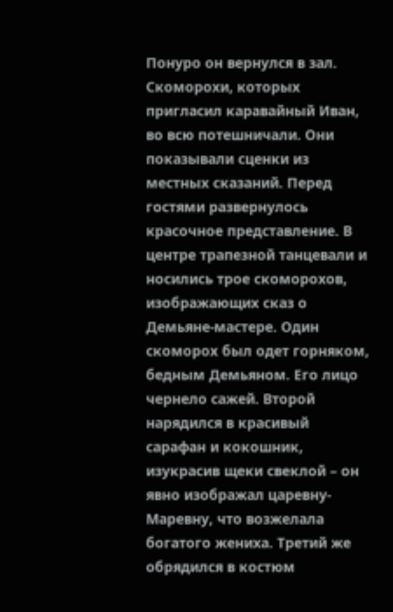Понуро он вернулся в зал. Скоморохи, которых пригласил каравайный Иван, во всю потешничали. Они показывали сценки из местных сказаний. Перед гостями развернулось красочное представление. В центре трапезной танцевали и носились трое скоморохов, изображающих сказ о Демьяне-мастере. Один скоморох был одет горняком, бедным Демьяном. Его лицо чернело сажей. Второй нарядился в красивый сарафан и кокошник, изукрасив щеки свеклой – он явно изображал царевну-Маревну, что возжелала богатого жениха. Третий же обрядился в костюм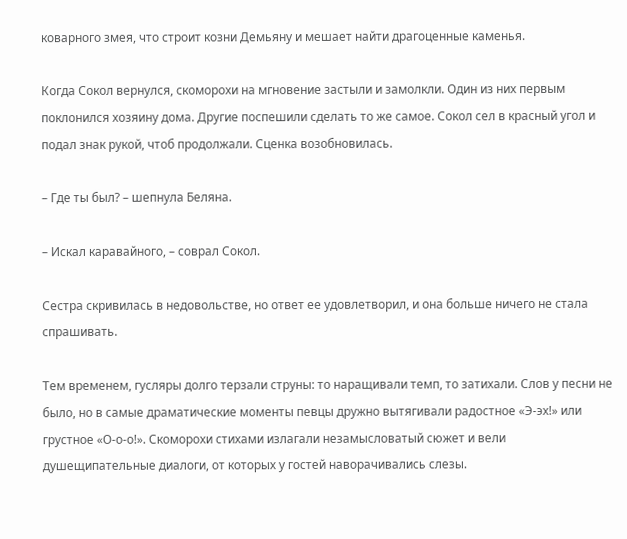коварного змея, что строит козни Демьяну и мешает найти драгоценные каменья.

Когда Сокол вернулся, скоморохи на мгновение застыли и замолкли. Один из них первым поклонился хозяину дома. Другие поспешили сделать то же самое. Сокол сел в красный угол и подал знак рукой, чтоб продолжали. Сценка возобновилась.

– Где ты был? – шепнула Беляна.

– Искал каравайного, – соврал Сокол.

Сестра скривилась в недовольстве, но ответ ее удовлетворил, и она больше ничего не стала спрашивать.

Тем временем, гусляры долго терзали струны: то наращивали темп, то затихали. Слов у песни не было, но в самые драматические моменты певцы дружно вытягивали радостное «Э-эх!» или грустное «О-о-о!». Скоморохи стихами излагали незамысловатый сюжет и вели душещипательные диалоги, от которых у гостей наворачивались слезы.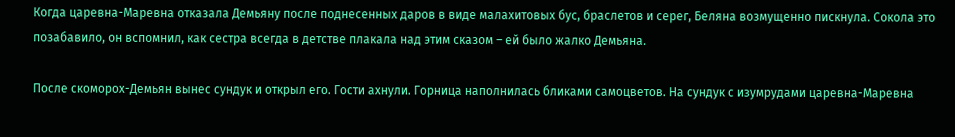Когда царевна-Маревна отказала Демьяну после поднесенных даров в виде малахитовых бус, браслетов и серег, Беляна возмущенно пискнула. Сокола это позабавило, он вспомнил, как сестра всегда в детстве плакала над этим сказом – ей было жалко Демьяна.

После скоморох-Демьян вынес сундук и открыл его. Гости ахнули. Горница наполнилась бликами самоцветов. На сундук с изумрудами царевна-Маревна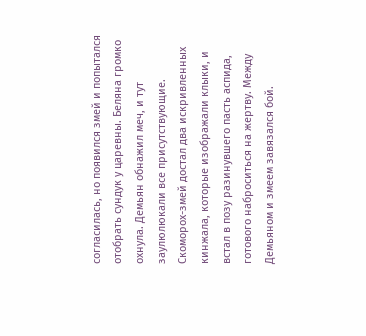согласилась, но появился змей и попытался отобрать сундук у царевны. Беляна громко охнула. Демьян обнажил меч, и тут заулюлюкали все присутствующие. Скоморох-змей достал два искривленных кинжала, которые изображали клыки, и встал в позу разинувшего пасть аспида, готового наброситься на жертву. Между Демьяном и змеем завязался бой.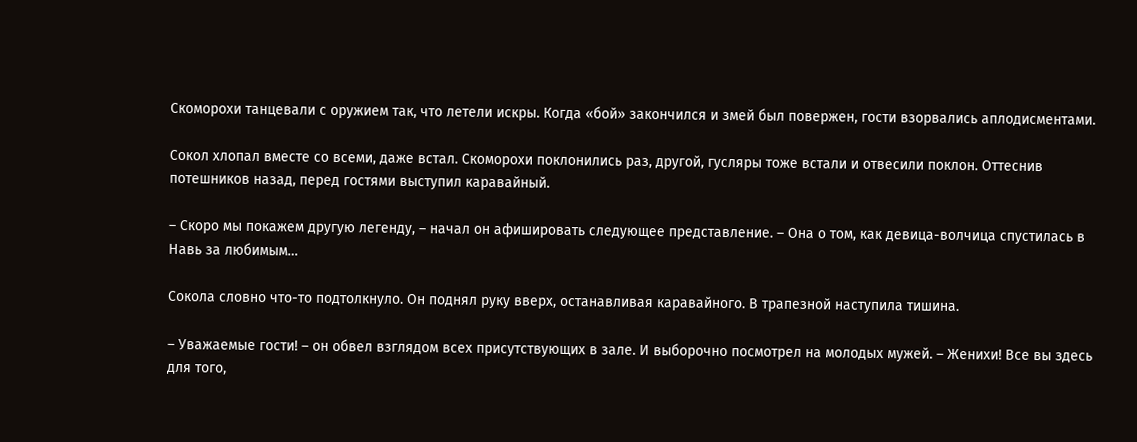Скоморохи танцевали с оружием так, что летели искры. Когда «бой» закончился и змей был повержен, гости взорвались аплодисментами.

Сокол хлопал вместе со всеми, даже встал. Скоморохи поклонились раз, другой, гусляры тоже встали и отвесили поклон. Оттеснив потешников назад, перед гостями выступил каравайный.

– Скоро мы покажем другую легенду, – начал он афишировать следующее представление. – Она о том, как девица-волчица спустилась в Навь за любимым…

Сокола словно что-то подтолкнуло. Он поднял руку вверх, останавливая каравайного. В трапезной наступила тишина.

– Уважаемые гости! – он обвел взглядом всех присутствующих в зале. И выборочно посмотрел на молодых мужей. – Женихи! Все вы здесь для того,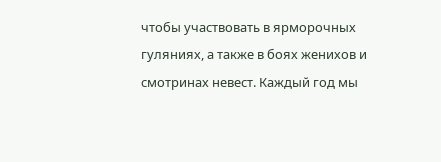чтобы участвовать в ярморочных гуляниях, а также в боях женихов и смотринах невест. Каждый год мы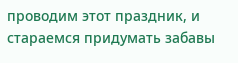проводим этот праздник, и стараемся придумать забавы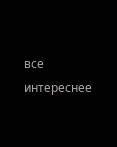все интереснее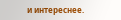и интереснее.